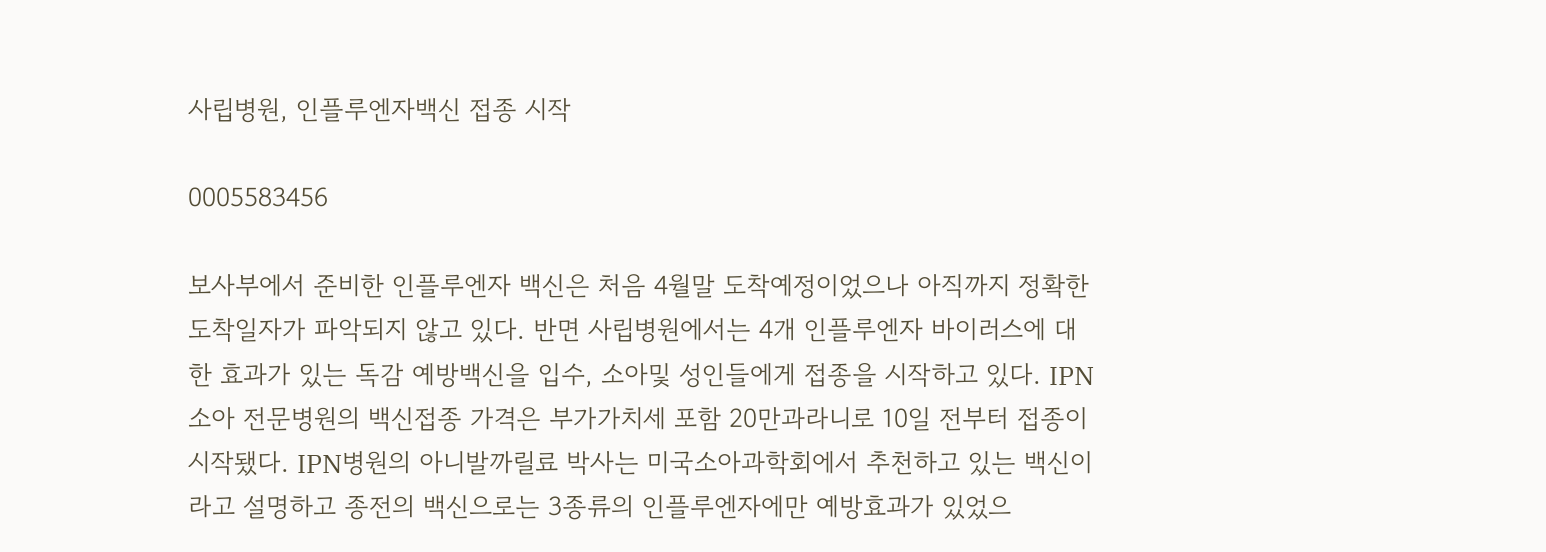사립병원, 인플루엔자백신 접종 시작

0005583456

보사부에서 준비한 인플루엔자 백신은 처음 4월말 도착예정이었으나 아직까지 정확한 도착일자가 파악되지 않고 있다. 반면 사립병원에서는 4개 인플루엔자 바이러스에 대한 효과가 있는 독감 예방백신을 입수, 소아및 성인들에게 접종을 시작하고 있다. IPN소아 전문병원의 백신접종 가격은 부가가치세 포함 20만과라니로 10일 전부터 접종이 시작됐다. IPN병원의 아니발까릴료 박사는 미국소아과학회에서 추천하고 있는 백신이라고 설명하고 종전의 백신으로는 3종류의 인플루엔자에만 예방효과가 있었으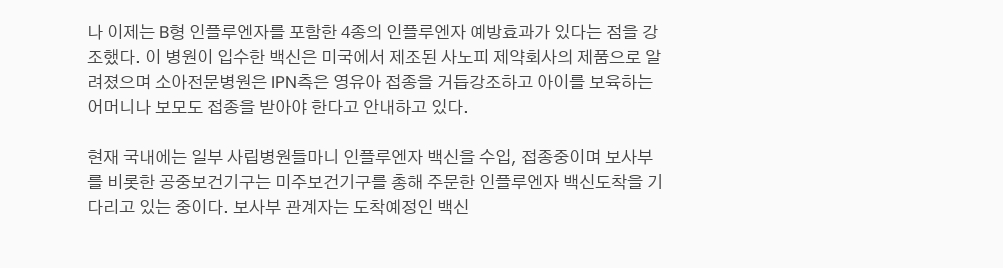나 이제는 B형 인플루엔자를 포함한 4종의 인플루엔자 예방효과가 있다는 점을 강조했다. 이 병원이 입수한 백신은 미국에서 제조된 사노피 제약회사의 제품으로 알려졌으며 소아전문병원은 IPN측은 영유아 접종을 거듭강조하고 아이를 보육하는 어머니나 보모도 접종을 받아야 한다고 안내하고 있다.

현재 국내에는 일부 사립병원들마니 인플루엔자 백신을 수입, 접종중이며 보사부를 비롯한 공중보건기구는 미주보건기구를 총해 주문한 인플루엔자 백신도착을 기다리고 있는 중이다. 보사부 관계자는 도착예정인 백신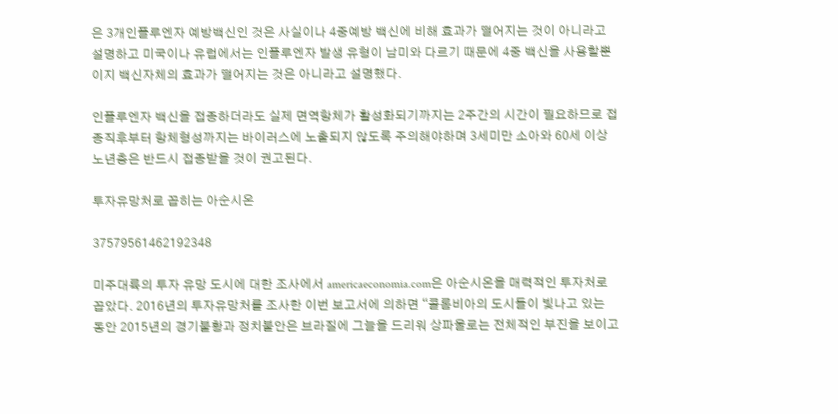은 3개인플루엔자 예방백신인 것은 사실이나 4중예방 백신에 비해 효과가 떨어지는 것이 아니라고 설명하고 미국이나 유럽에서는 인플루엔자 발생 유형이 남미와 다르기 때문에 4중 백신을 사용할뿐이지 백신자체의 효과가 떨어지는 것은 아니라고 설명했다.

인플루엔자 백신을 접종하더라도 실제 면역항체가 활성화되기까지는 2주간의 시간이 필요하므로 접종직후부터 항체형성까지는 바이러스에 노출되지 않도록 주의해야하며 3세미만 소아와 60세 이상 노년층은 반드시 접종받을 것이 권고된다.

투자유망처로 꼽히는 아순시온

37579561462192348

미주대륙의 투자 유망 도시에 대한 조사에서 americaeconomia.com은 아순시온을 매력적인 투자처로 꼽았다. 2016년의 투자유망처를 조사한 이번 보고서에 의하면 “콜롬비아의 도시들이 빛나고 있는 동안 2015년의 경기불황과 정치불안은 브라질에 그늘을 드리워 상파울로는 전체적인 부진을 보이고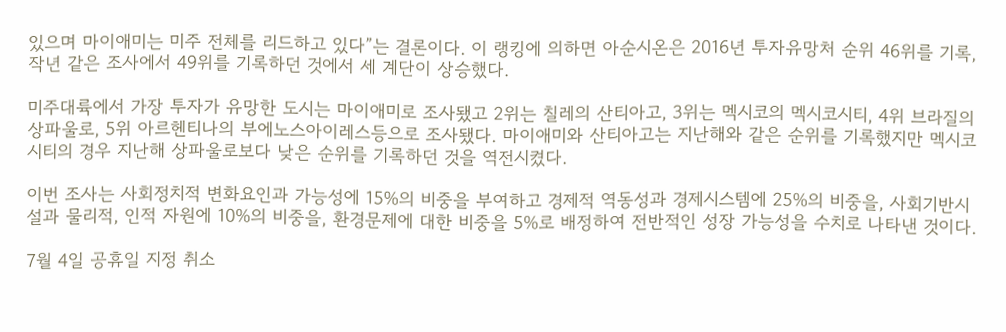있으며 마이애미는 미주 전체를 리드하고 있다”는 결론이다. 이 랭킹에 의하면 아순시온은 2016년 투자유망처 순위 46위를 기록, 작년 같은 조사에서 49위를 기록하던 것에서 세 계단이 상승했다.

미주대륙에서 가장 투자가 유망한 도시는 마이애미로 조사됐고 2위는 칠레의 산티아고, 3위는 멕시코의 멕시코시티, 4위 브라질의 상파울로, 5위 아르헨티나의 부에노스아이레스등으로 조사됐다. 마이애미와 산티아고는 지난해와 같은 순위를 기록했지만 멕시코시티의 경우 지난해 상파울로보다 낮은 순위를 기록하던 것을 역전시켰다.

이번 조사는 사회정치적 변화요인과 가능성에 15%의 비중을 부여하고 경제적 역동성과 경제시스템에 25%의 비중을, 사회기반시설과 물리적, 인적 자원에 10%의 비중을, 환경문제에 대한 비중을 5%로 배정하여 전반적인 성장 가능성을 수치로 나타낸 것이다.

7월 4일 공휴일 지정 취소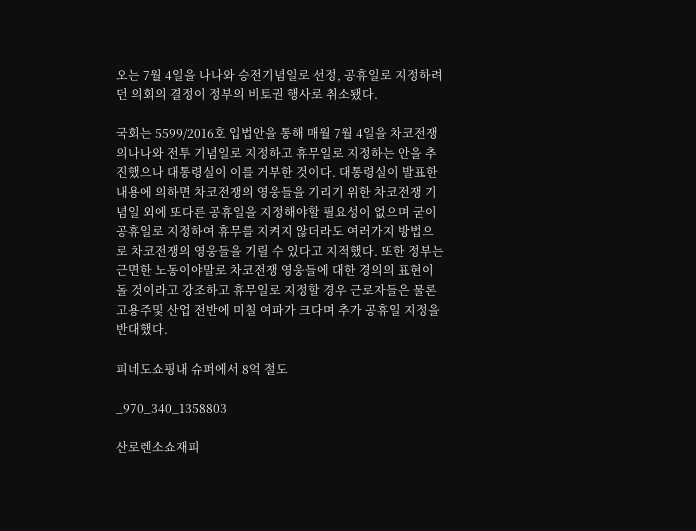오는 7월 4일을 나나와 승전기념일로 선정, 공휴일로 지정하려던 의회의 결정이 정부의 비토권 행사로 취소됐다.

국회는 5599/2016호 입법안을 통해 매월 7월 4일을 차코전쟁의나나와 전투 기념일로 지정하고 휴무일로 지정하는 안을 추진했으나 대통령실이 이를 거부한 것이다. 대통령실이 발표한 내용에 의하면 차코전쟁의 영웅들을 기리기 위한 차코전쟁 기념일 외에 또다른 공휴일을 지정해야할 필요성이 없으며 굳이 공휴일로 지정하여 휴무를 지켜지 않더라도 여러가지 방법으로 차코전쟁의 영웅들을 기릴 수 있다고 지적했다. 또한 정부는 근면한 노동이야말로 차코전쟁 영웅들에 대한 경의의 표현이 돌 것이라고 강조하고 휴무일로 지정할 경우 근로자들은 물론 고용주및 산업 전반에 미칠 여파가 크다며 추가 공휴일 지정을 반대했다.

피네도쇼핑내 슈퍼에서 8억 절도

_970_340_1358803

산로렌소쇼재피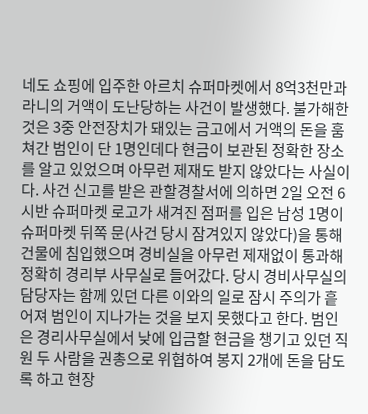네도 쇼핑에 입주한 아르치 슈퍼마켓에서 8억3천만과라니의 거액이 도난당하는 사건이 발생했다. 불가해한 것은 3중 안전장치가 돼있는 금고에서 거액의 돈을 훔쳐간 범인이 단 1명인데다 현금이 보관된 정확한 장소를 알고 있었으며 아무런 제재도 받지 않았다는 사실이다. 사건 신고를 받은 관할경찰서에 의하면 2일 오전 6시반 슈퍼마켓 로고가 새겨진 점퍼를 입은 남성 1명이 슈퍼마켓 뒤쪽 문(사건 당시 잠겨있지 않았다)을 통해 건물에 침입했으며 경비실을 아무런 제재없이 통과해 정확히 경리부 사무실로 들어갔다. 당시 경비사무실의 담당자는 함께 있던 다른 이와의 일로 잠시 주의가 흩어져 범인이 지나가는 것을 보지 못했다고 한다. 범인은 경리사무실에서 낮에 입금할 현금을 챙기고 있던 직원 두 사람을 권총으로 위협하여 봉지 2개에 돈을 담도록 하고 현장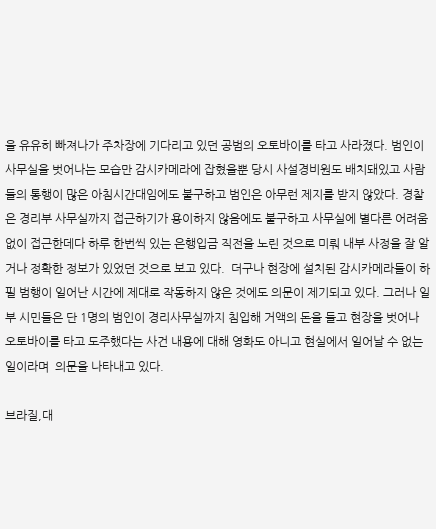을 유유히 빠져나가 주차장에 기다리고 있던 공범의 오토바이를 타고 사라졌다. 범인이 사무실을 벗어나는 모습만 감시카메라에 잡혔을뿐 당시 사설경비원도 배치돼있고 사람들의 통행이 많은 아침시간대임에도 불구하고 범인은 아무런 제지를 받지 않았다. 경찰은 경리부 사무실까지 접근하기가 용이하지 않음에도 불구하고 사무실에 별다른 어려움 없이 접근한데다 하루 한번씩 있는 은행입금 직전을 노린 것으로 미뤄 내부 사정을 잘 알거나 정확한 정보가 있었던 것으로 보고 있다.  더구나 현장에 설치된 감시카메라들이 하필 범행이 일어난 시간에 제대로 작동하지 않은 것에도 의문이 제기되고 있다. 그러나 일부 시민들은 단 1명의 범인이 경리사무실까지 침입해 거액의 돈을 들고 현장을 벗어나 오토바이를 타고 도주했다는 사건 내용에 대해 영화도 아니고 현실에서 일어날 수 없는 일이라며  의문을 나타내고 있다.

브라질,대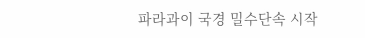파라과이 국경 밀수단속 시작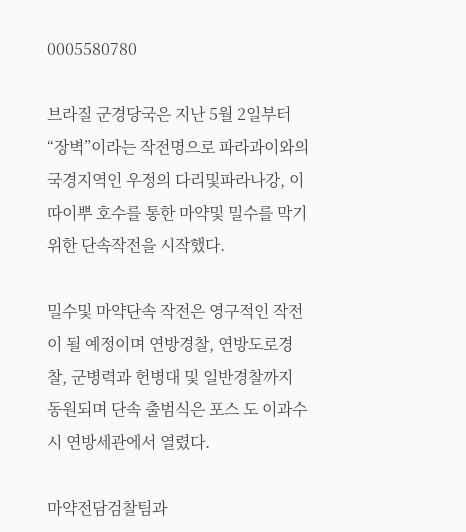0005580780

브라질 군경당국은 지난 5월 2일부터 “장벽”이라는 작전명으로 파라과이와의 국경지역인 우정의 다리및파라나강, 이따이뿌 호수를 통한 마약및 밀수를 막기위한 단속작전을 시작했다.

밀수및 마약단속 작전은 영구적인 작전이 될 예정이며 연방경찰, 연방도로경찰, 군병력과 헌병대 및 일반경찰까지 동원되며 단속 출범식은 포스 도 이과수시 연방세관에서 열렸다.

마약전담검찰팀과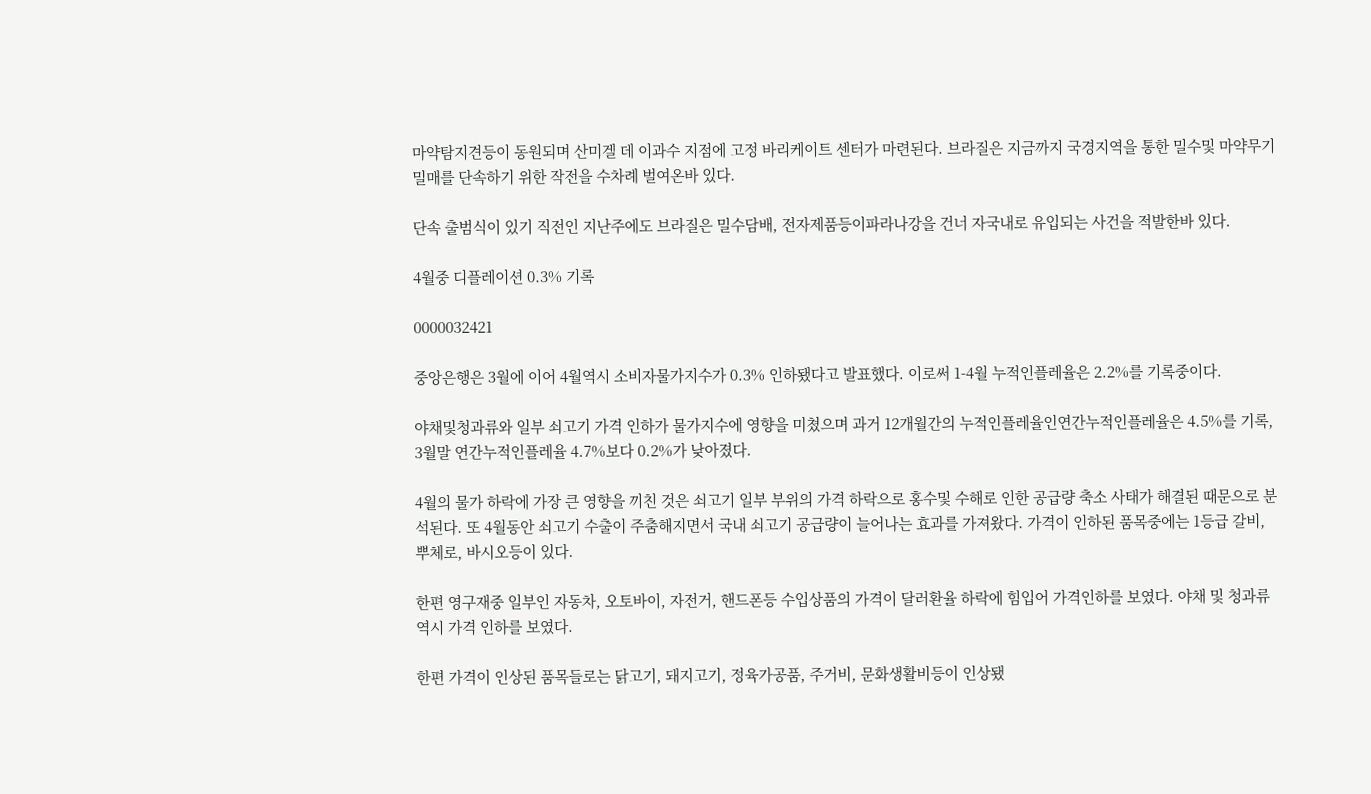마약탐지견등이 동원되며 산미겔 데 이과수 지점에 고정 바리케이트 센터가 마련된다. 브라질은 지금까지 국경지역을 통한 밀수및 마약무기밀매를 단속하기 위한 작전을 수차례 벌여온바 있다.

단속 출범식이 있기 직전인 지난주에도 브라질은 밀수담배, 전자제품등이파라나강을 건너 자국내로 유입되는 사건을 적발한바 있다.

4월중 디플레이션 0.3% 기록

0000032421

중앙은행은 3월에 이어 4월역시 소비자물가지수가 0.3% 인하됐다고 발표했다. 이로써 1-4월 누적인플레율은 2.2%를 기록중이다.

야채및청과류와 일부 쇠고기 가격 인하가 물가지수에 영향을 미쳤으며 과거 12개월간의 누적인플레율인연간누적인플레율은 4.5%를 기록, 3월말 연간누적인플레율 4.7%보다 0.2%가 낮아졌다.

4월의 물가 하락에 가장 큰 영향을 끼친 것은 쇠고기 일부 부위의 가격 하락으로 홍수및 수해로 인한 공급량 축소 사태가 해결된 때문으로 분석된다. 또 4월동안 쇠고기 수출이 주춤해지면서 국내 쇠고기 공급량이 늘어나는 효과를 가져왔다. 가격이 인하된 품목중에는 1등급 갈비, 뿌체로, 바시오등이 있다.

한편 영구재중 일부인 자동차, 오토바이, 자전거, 핸드폰등 수입상품의 가격이 달러환율 하락에 힘입어 가격인하를 보였다. 야채 및 청과류 역시 가격 인하를 보였다.

한편 가격이 인상된 품목들로는 닭고기, 돼지고기, 정육가공품, 주거비, 문화생활비등이 인상됐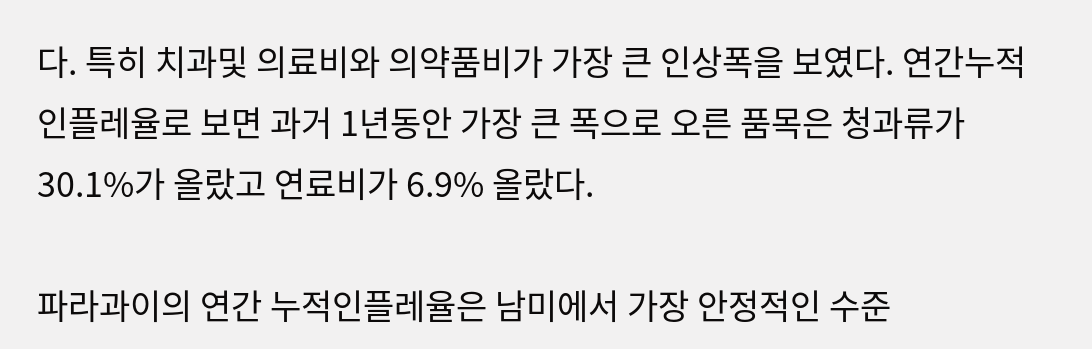다. 특히 치과및 의료비와 의약품비가 가장 큰 인상폭을 보였다. 연간누적인플레율로 보면 과거 1년동안 가장 큰 폭으로 오른 품목은 청과류가 30.1%가 올랐고 연료비가 6.9% 올랐다.

파라과이의 연간 누적인플레율은 남미에서 가장 안정적인 수준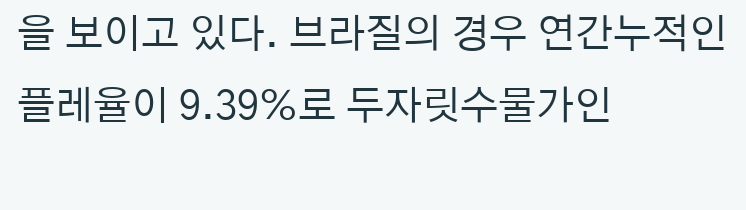을 보이고 있다. 브라질의 경우 연간누적인플레율이 9.39%로 두자릿수물가인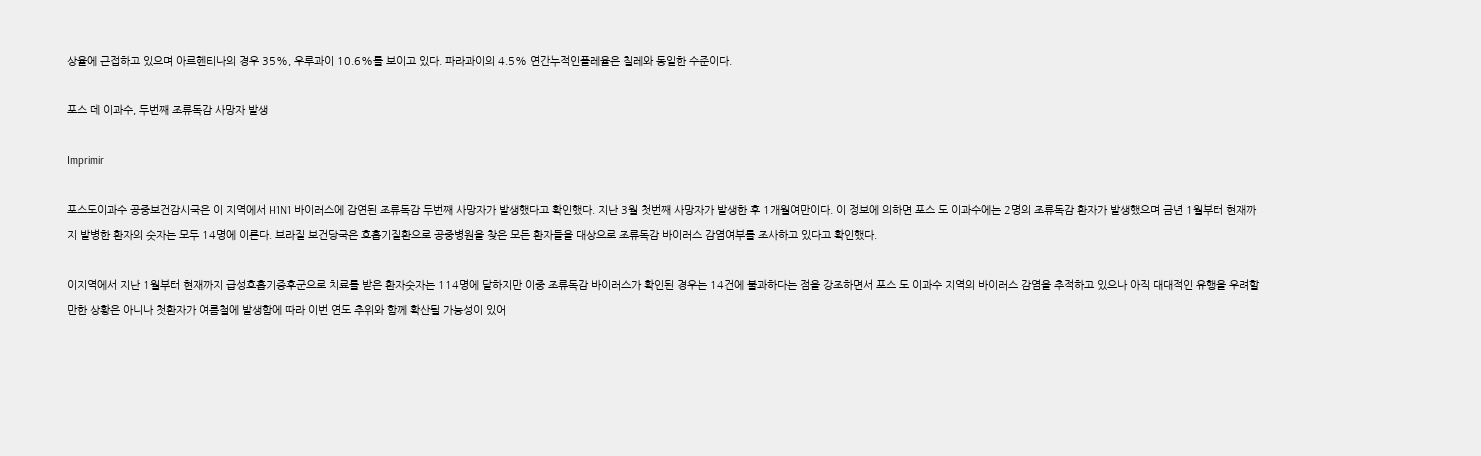상율에 근접하고 있으며 아르헨티나의 경우 35%, 우루과이 10.6%를 보이고 있다. 파라과이의 4.5% 연간누적인플레율은 칠레와 동일한 수준이다.

포스 데 이과수, 두번째 조류독감 사망자 발생

Imprimir

포스도이과수 공중보건감시국은 이 지역에서 H1N1 바이러스에 감연된 조류독감 두번째 사망자가 발생했다고 확인했다. 지난 3월 첫번째 사망자가 발생한 후 1개월여만이다. 이 정보에 의하면 포스 도 이과수에는 2명의 조류독감 환자가 발생했으며 금년 1월부터 현재까지 발병한 환자의 숫자는 모두 14명에 이른다. 브라질 보건당국은 호흡기질환으로 공중병원을 찾은 모든 환자들을 대상으로 조류독감 바이러스 감염여부를 조사하고 있다고 확인했다.

이지역에서 지난 1월부터 현재까지 급성호흡기증후군으로 치료를 받은 환자숫자는 114명에 달하지만 이중 조류독감 바이러스가 확인된 경우는 14건에 불과하다는 점을 강조하면서 포스 도 이과수 지역의 바이러스 감염을 추적하고 있으나 아직 대대적인 유행을 우려할만한 상황은 아니나 첫환자가 여름철에 발생함에 따라 이번 연도 추위와 함께 확산될 가능성이 있어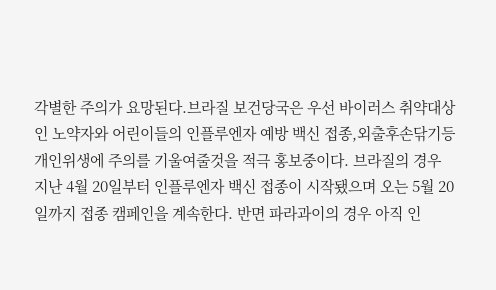각별한 주의가 요망된다.브라질 보건당국은 우선 바이러스 취약대상인 노약자와 어린이들의 인플루엔자 예방 백신 접종,외출후손닦기등 개인위생에 주의를 기울여줄것을 적극 홍보중이다. 브라질의 경우 지난 4월 20일부터 인플루엔자 백신 접종이 시작됐으며 오는 5월 20일까지 접종 캠페인을 계속한다. 반면 파라과이의 경우 아직 인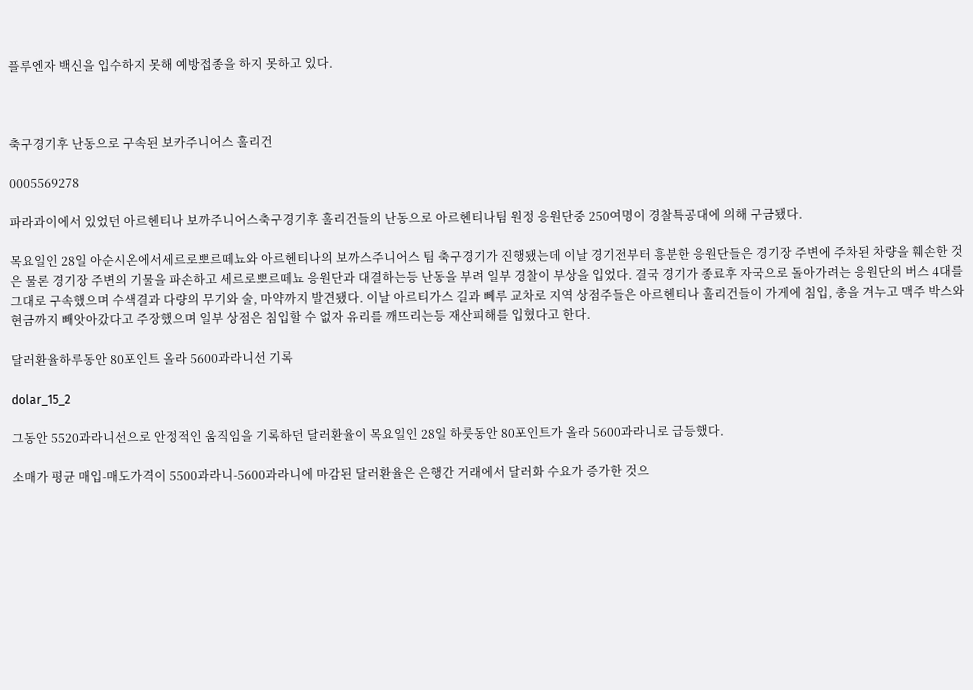플루엔자 백신을 입수하지 못해 예방접종을 하지 못하고 있다.



축구경기후 난동으로 구속된 보카주니어스 훌리건

0005569278

파라과이에서 있었던 아르헨티나 보까주니어스축구경기후 훌리건들의 난동으로 아르헨티나팀 원정 응원단중 250여명이 경찰특공대에 의해 구금됐다.

목요일인 28일 아순시온에서세르로뽀르떼뇨와 아르헨티나의 보까스주니어스 팀 축구경기가 진행됐는데 이날 경기전부터 흥분한 응원단들은 경기장 주변에 주차된 차량을 훼손한 것은 물론 경기장 주변의 기물을 파손하고 세르로뽀르떼뇨 응원단과 대결하는등 난동을 부려 일부 경찰이 부상을 입었다. 결국 경기가 종료후 자국으로 돌아가려는 응원단의 버스 4대를 그대로 구속했으며 수색결과 다량의 무기와 술, 마약까지 발견됐다. 이날 아르티가스 길과 뻬루 교차로 지역 상점주들은 아르헨티나 훌리건들이 가게에 침입, 총을 겨누고 맥주 박스와 현금까지 빼앗아갔다고 주장했으며 일부 상점은 침입할 수 없자 유리를 깨뜨리는등 재산피해를 입혔다고 한다.

달러환율하루동안 80포인트 올라 5600과라니선 기록

dolar_15_2

그동안 5520과라니선으로 안정적인 움직임을 기록하던 달러환율이 목요일인 28일 하룻동안 80포인트가 올라 5600과라니로 급등했다.

소매가 평균 매입-매도가격이 5500과라니-5600과라니에 마감된 달러환율은 은행간 거래에서 달러화 수요가 증가한 것으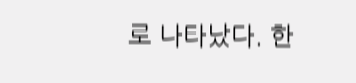로 나타났다. 한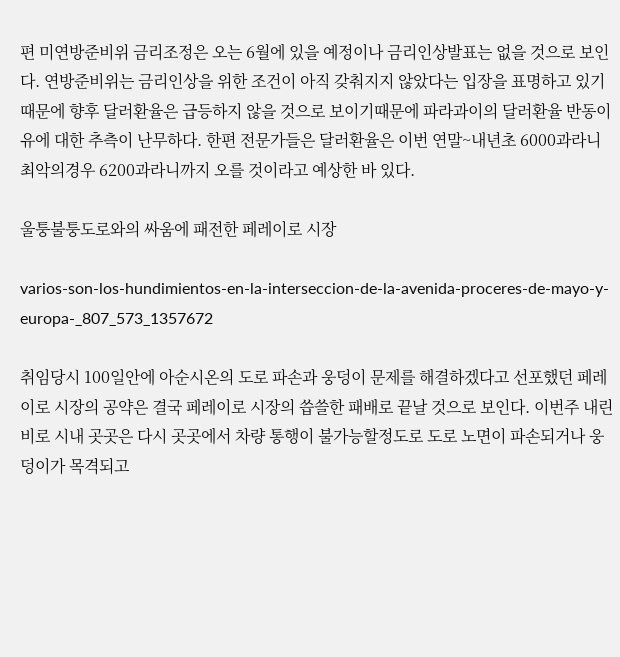편 미연방준비위 금리조정은 오는 6월에 있을 예정이나 금리인상발표는 없을 것으로 보인다. 연방준비위는 금리인상을 위한 조건이 아직 갖춰지지 않았다는 입장을 표명하고 있기 때문에 향후 달러환율은 급등하지 않을 것으로 보이기때문에 파라과이의 달러환율 반동이유에 대한 추측이 난무하다. 한편 전문가들은 달러환율은 이번 연말~내년초 6000과라니 최악의경우 6200과라니까지 오를 것이라고 예상한 바 있다.

울퉁불퉁도로와의 싸움에 패전한 페레이로 시장

varios-son-los-hundimientos-en-la-interseccion-de-la-avenida-proceres-de-mayo-y-europa-_807_573_1357672

취임당시 100일안에 아순시온의 도로 파손과 웅덩이 문제를 해결하겠다고 선포했던 페레이로 시장의 공약은 결국 페레이로 시장의 씁쓸한 패배로 끝날 것으로 보인다. 이번주 내린 비로 시내 곳곳은 다시 곳곳에서 차량 통행이 불가능할정도로 도로 노면이 파손되거나 웅덩이가 목격되고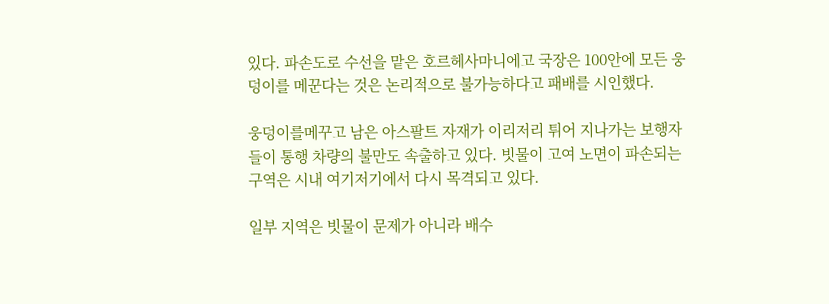있다. 파손도로 수선을 맡은 호르헤사마니에고 국장은 100안에 모든 웅덩이를 메꾼다는 것은 논리적으로 불가능하다고 패배를 시인했다.

웅덩이를메꾸고 남은 아스팔트 자재가 이리저리 튀어 지나가는 보행자들이 통행 차량의 불만도 속출하고 있다. 빗물이 고여 노면이 파손되는 구역은 시내 여기저기에서 다시 목격되고 있다.

일부 지역은 빗물이 문제가 아니라 배수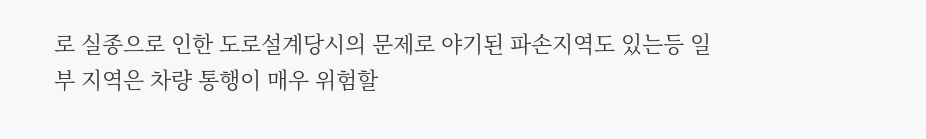로 실종으로 인한 도로설계당시의 문제로 야기된 파손지역도 있는등 일부 지역은 차량 통행이 매우 위험할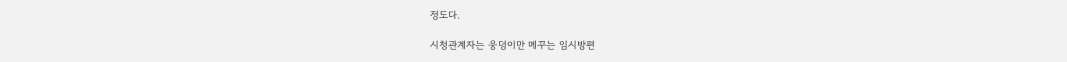정도다.

시청관계자는 웅덩이만 메꾸는 임시방편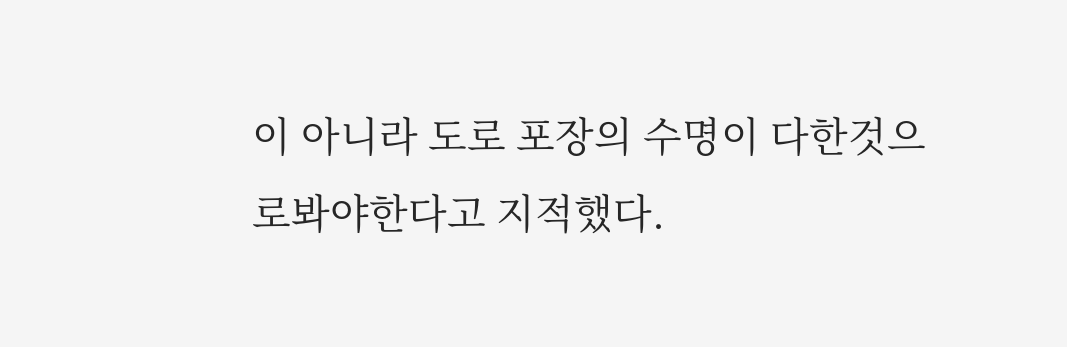이 아니라 도로 포장의 수명이 다한것으로봐야한다고 지적했다.